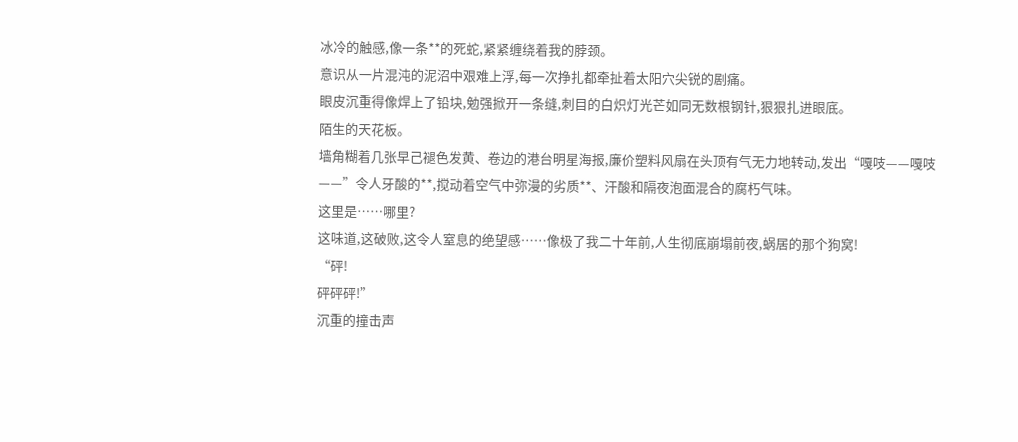冰冷的触感,像一条**的死蛇,紧紧缠绕着我的脖颈。
意识从一片混沌的泥沼中艰难上浮,每一次挣扎都牵扯着太阳穴尖锐的剧痛。
眼皮沉重得像焊上了铅块,勉强掀开一条缝,刺目的白炽灯光芒如同无数根钢针,狠狠扎进眼底。
陌生的天花板。
墙角糊着几张早己褪色发黄、卷边的港台明星海报,廉价塑料风扇在头顶有气无力地转动,发出“嘎吱——嘎吱——”令人牙酸的**,搅动着空气中弥漫的劣质**、汗酸和隔夜泡面混合的腐朽气味。
这里是……哪里?
这味道,这破败,这令人窒息的绝望感……像极了我二十年前,人生彻底崩塌前夜,蜗居的那个狗窝!
“砰!
砰砰砰!”
沉重的撞击声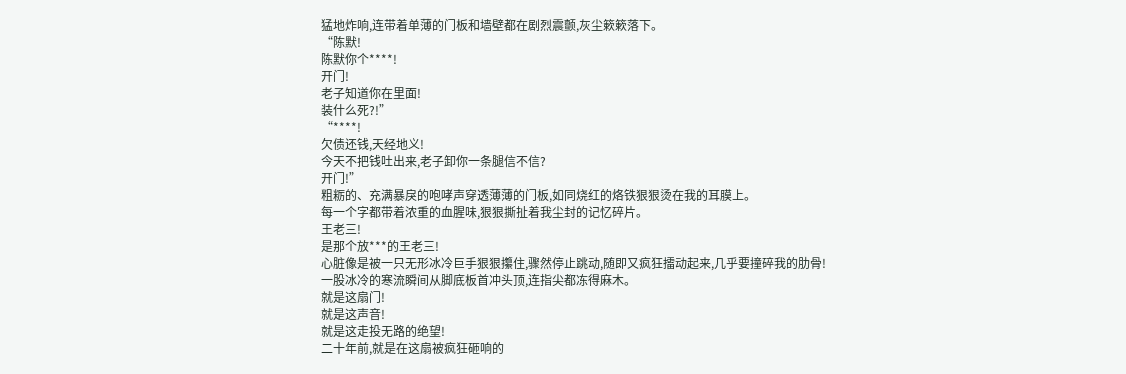猛地炸响,连带着单薄的门板和墙壁都在剧烈震颤,灰尘簌簌落下。
“陈默!
陈默你个****!
开门!
老子知道你在里面!
装什么死?!”
“****!
欠债还钱,天经地义!
今天不把钱吐出来,老子卸你一条腿信不信?
开门!”
粗粝的、充满暴戾的咆哮声穿透薄薄的门板,如同烧红的烙铁狠狠烫在我的耳膜上。
每一个字都带着浓重的血腥味,狠狠撕扯着我尘封的记忆碎片。
王老三!
是那个放***的王老三!
心脏像是被一只无形冰冷巨手狠狠攥住,骤然停止跳动,随即又疯狂擂动起来,几乎要撞碎我的肋骨!
一股冰冷的寒流瞬间从脚底板首冲头顶,连指尖都冻得麻木。
就是这扇门!
就是这声音!
就是这走投无路的绝望!
二十年前,就是在这扇被疯狂砸响的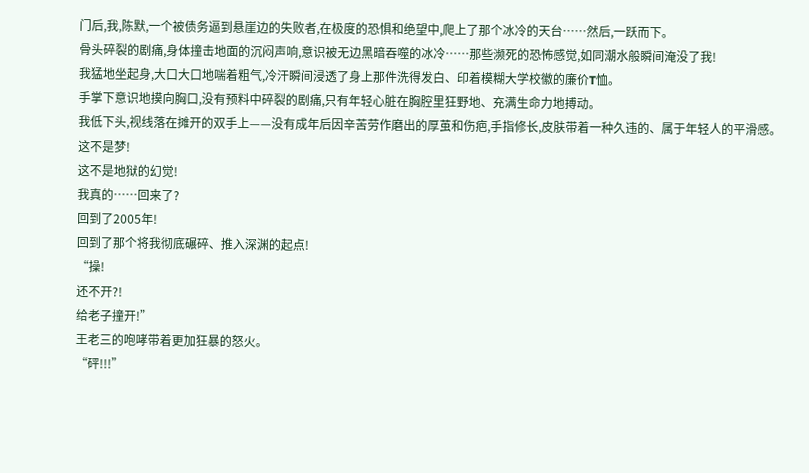门后,我,陈默,一个被债务逼到悬崖边的失败者,在极度的恐惧和绝望中,爬上了那个冰冷的天台……然后,一跃而下。
骨头碎裂的剧痛,身体撞击地面的沉闷声响,意识被无边黑暗吞噬的冰冷……那些濒死的恐怖感觉,如同潮水般瞬间淹没了我!
我猛地坐起身,大口大口地喘着粗气,冷汗瞬间浸透了身上那件洗得发白、印着模糊大学校徽的廉价T恤。
手掌下意识地摸向胸口,没有预料中碎裂的剧痛,只有年轻心脏在胸腔里狂野地、充满生命力地搏动。
我低下头,视线落在摊开的双手上——没有成年后因辛苦劳作磨出的厚茧和伤疤,手指修长,皮肤带着一种久违的、属于年轻人的平滑感。
这不是梦!
这不是地狱的幻觉!
我真的……回来了?
回到了2005年!
回到了那个将我彻底碾碎、推入深渊的起点!
“操!
还不开?!
给老子撞开!”
王老三的咆哮带着更加狂暴的怒火。
“砰!!!”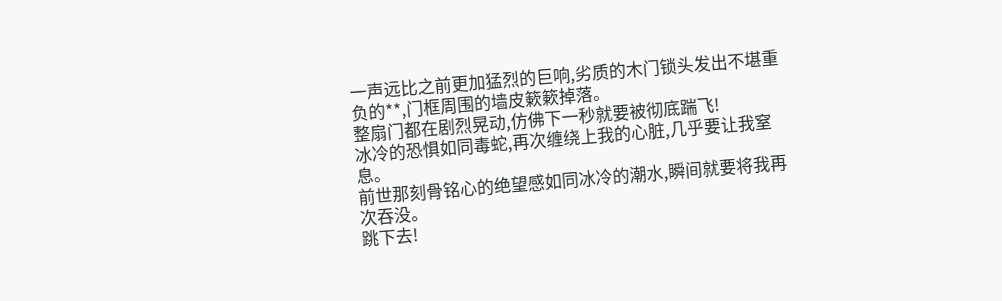一声远比之前更加猛烈的巨响,劣质的木门锁头发出不堪重负的**,门框周围的墙皮簌簌掉落。
整扇门都在剧烈晃动,仿佛下一秒就要被彻底踹飞!
冰冷的恐惧如同毒蛇,再次缠绕上我的心脏,几乎要让我窒息。
前世那刻骨铭心的绝望感如同冰冷的潮水,瞬间就要将我再次吞没。
跳下去!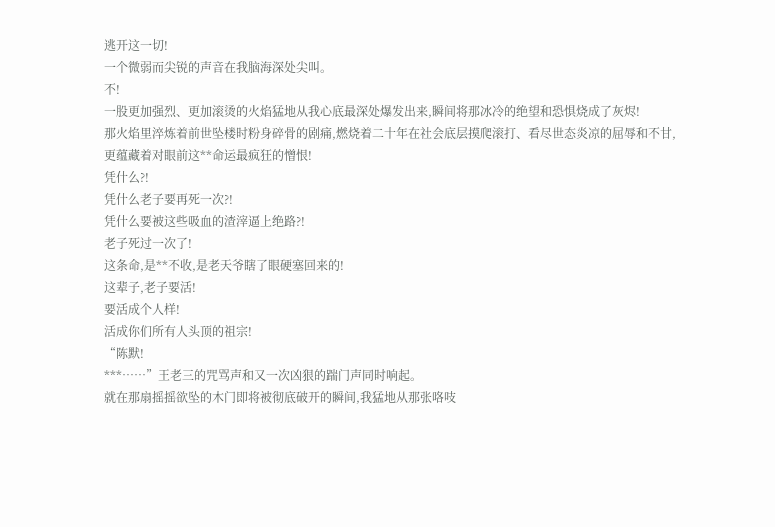逃开这一切!
一个微弱而尖锐的声音在我脑海深处尖叫。
不!
一股更加强烈、更加滚烫的火焰猛地从我心底最深处爆发出来,瞬间将那冰冷的绝望和恐惧烧成了灰烬!
那火焰里淬炼着前世坠楼时粉身碎骨的剧痛,燃烧着二十年在社会底层摸爬滚打、看尽世态炎凉的屈辱和不甘,更蕴藏着对眼前这**命运最疯狂的憎恨!
凭什么?!
凭什么老子要再死一次?!
凭什么要被这些吸血的渣滓逼上绝路?!
老子死过一次了!
这条命,是**不收,是老天爷瞎了眼硬塞回来的!
这辈子,老子要活!
要活成个人样!
活成你们所有人头顶的祖宗!
“陈默!
***……”王老三的咒骂声和又一次凶狠的踹门声同时响起。
就在那扇摇摇欲坠的木门即将被彻底破开的瞬间,我猛地从那张咯吱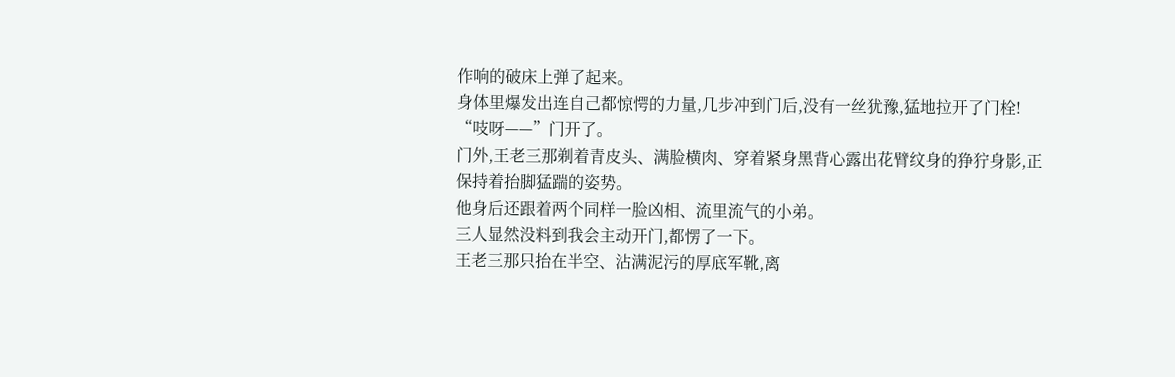作响的破床上弹了起来。
身体里爆发出连自己都惊愕的力量,几步冲到门后,没有一丝犹豫,猛地拉开了门栓!
“吱呀——”门开了。
门外,王老三那剃着青皮头、满脸横肉、穿着紧身黑背心露出花臂纹身的狰狞身影,正保持着抬脚猛踹的姿势。
他身后还跟着两个同样一脸凶相、流里流气的小弟。
三人显然没料到我会主动开门,都愣了一下。
王老三那只抬在半空、沾满泥污的厚底军靴,离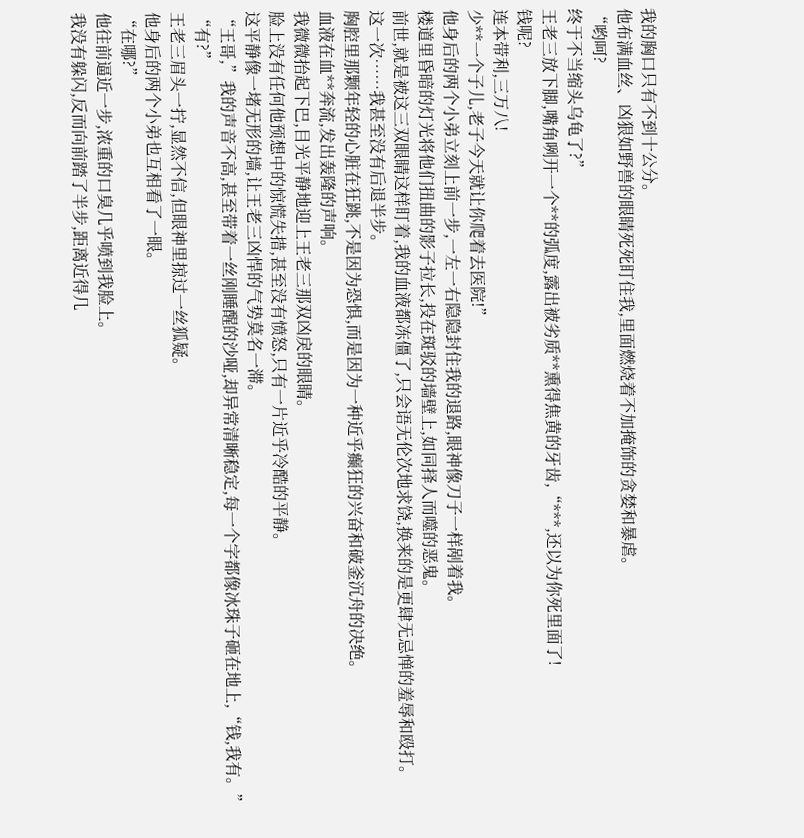我的胸口只有不到十公分。
他布满血丝、凶狠如野兽的眼睛死死盯住我,里面燃烧着不加掩饰的贪婪和暴虐。
“哟呵?
终于不当缩头乌龟了?”
王老三放下脚,嘴角咧开一个**的弧度,露出被劣质**熏得焦黄的牙齿,“***,还以为你死里面了!
钱呢?
连本带利,三万八!
少**一个子儿,老子今天就让你爬着去医院!”
他身后的两个小弟立刻上前一步,一左一右隐隐封住我的退路,眼神像刀子一样剐着我。
楼道里昏暗的灯光将他们扭曲的影子拉长,投在斑驳的墙壁上,如同择人而噬的恶鬼。
前世,就是被这三双眼睛这样盯着,我的血液都冻僵了,只会语无伦次地求饶,换来的是更肆无忌惮的羞辱和殴打。
这一次……我甚至没有后退半步。
胸腔里那颗年轻的心脏在狂跳,不是因为恐惧,而是因为一种近乎癫狂的兴奋和破釜沉舟的决绝。
血液在血**奔流,发出轰隆的声响。
我微微抬起下巴,目光平静地迎上王老三那双凶戾的眼睛。
脸上没有任何他预想中的惊慌失措,甚至没有愤怒,只有一片近乎冷酷的平静。
这平静像一堵无形的墙,让王老三凶悍的气势莫名一滞。
“王哥,”我的声音不高,甚至带着一丝刚睡醒的沙哑,却异常清晰稳定,每一个字都像冰珠子砸在地上,“钱,我有。”
“有?”
王老三眉头一拧,显然不信,但眼神里掠过一丝狐疑。
他身后的两个小弟也互相看了一眼。
“在哪?”
他往前逼近一步,浓重的口臭几乎喷到我脸上。
我没有躲闪,反而向前踏了半步,距离近得几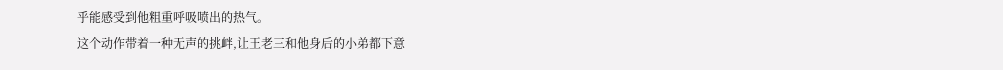乎能感受到他粗重呼吸喷出的热气。
这个动作带着一种无声的挑衅,让王老三和他身后的小弟都下意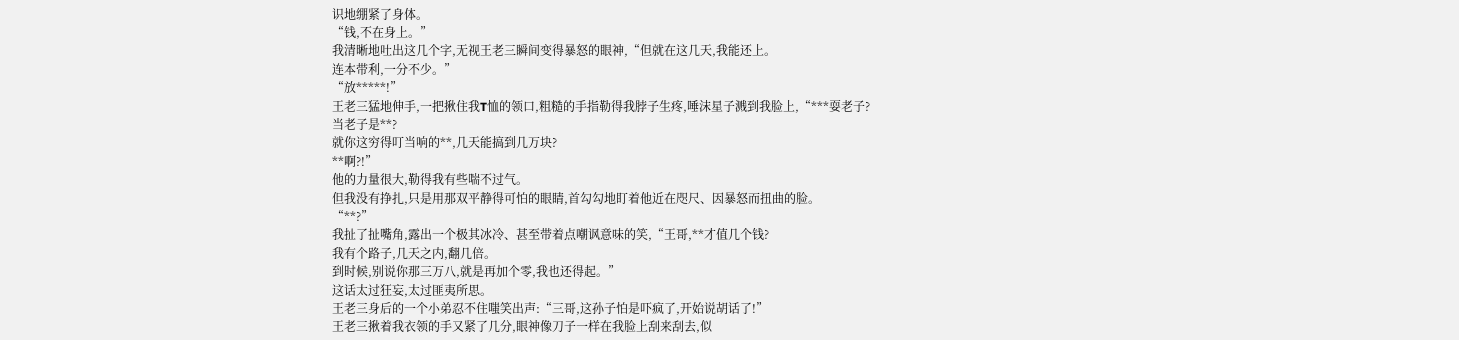识地绷紧了身体。
“钱,不在身上。”
我清晰地吐出这几个字,无视王老三瞬间变得暴怒的眼神,“但就在这几天,我能还上。
连本带利,一分不少。”
“放*****!”
王老三猛地伸手,一把揪住我T恤的领口,粗糙的手指勒得我脖子生疼,唾沫星子溅到我脸上,“***耍老子?
当老子是**?
就你这穷得叮当响的**,几天能搞到几万块?
**啊?!”
他的力量很大,勒得我有些喘不过气。
但我没有挣扎,只是用那双平静得可怕的眼睛,首勾勾地盯着他近在咫尺、因暴怒而扭曲的脸。
“**?”
我扯了扯嘴角,露出一个极其冰冷、甚至带着点嘲讽意味的笑,“王哥,**才值几个钱?
我有个路子,几天之内,翻几倍。
到时候,别说你那三万八,就是再加个零,我也还得起。”
这话太过狂妄,太过匪夷所思。
王老三身后的一个小弟忍不住嗤笑出声:“三哥,这孙子怕是吓疯了,开始说胡话了!”
王老三揪着我衣领的手又紧了几分,眼神像刀子一样在我脸上刮来刮去,似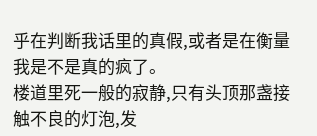乎在判断我话里的真假,或者是在衡量我是不是真的疯了。
楼道里死一般的寂静,只有头顶那盏接触不良的灯泡,发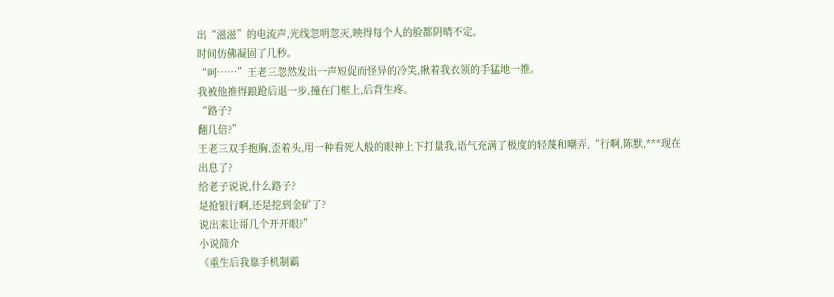出“滋滋”的电流声,光线忽明忽灭,映得每个人的脸都阴晴不定。
时间仿佛凝固了几秒。
“呵……”王老三忽然发出一声短促而怪异的冷笑,揪着我衣领的手猛地一推。
我被他推得踉跄后退一步,撞在门框上,后背生疼。
“路子?
翻几倍?”
王老三双手抱胸,歪着头,用一种看死人般的眼神上下打量我,语气充满了极度的轻蔑和嘲弄,“行啊,陈默,***现在出息了?
给老子说说,什么路子?
是抢银行啊,还是挖到金矿了?
说出来让哥几个开开眼?”
小说简介
《重生后我靠手机制霸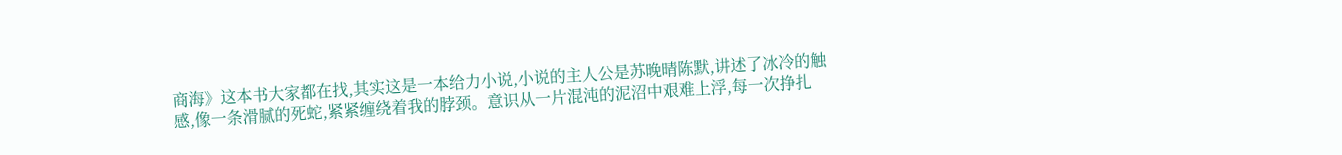商海》这本书大家都在找,其实这是一本给力小说,小说的主人公是苏晚晴陈默,讲述了冰冷的触感,像一条滑腻的死蛇,紧紧缠绕着我的脖颈。意识从一片混沌的泥沼中艰难上浮,每一次挣扎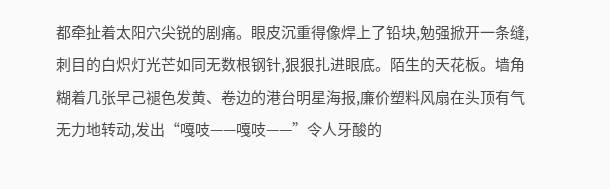都牵扯着太阳穴尖锐的剧痛。眼皮沉重得像焊上了铅块,勉强掀开一条缝,刺目的白炽灯光芒如同无数根钢针,狠狠扎进眼底。陌生的天花板。墙角糊着几张早己褪色发黄、卷边的港台明星海报,廉价塑料风扇在头顶有气无力地转动,发出“嘎吱——嘎吱——”令人牙酸的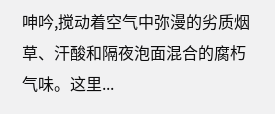呻吟,搅动着空气中弥漫的劣质烟草、汗酸和隔夜泡面混合的腐朽气味。这里...